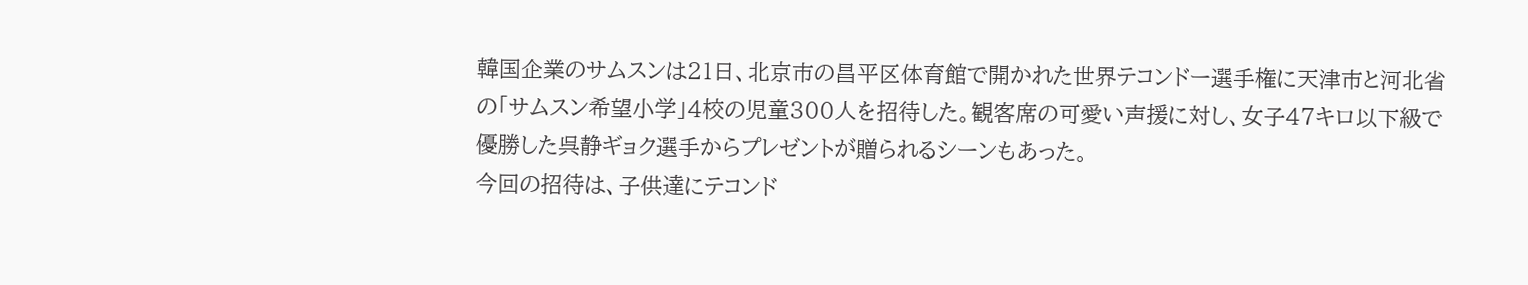韓国企業のサムスンは21日、北京市の昌平区体育館で開かれた世界テコンドー選手権に天津市と河北省の「サムスン希望小学」4校の児童300人を招待した。観客席の可愛い声援に対し、女子47キロ以下級で優勝した呉静ギョク選手からプレゼントが贈られるシーンもあった。
今回の招待は、子供達にテコンド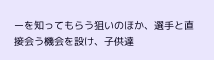ーを知ってもらう狙いのほか、選手と直接会う機会を設け、子供達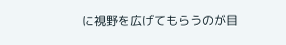に視野を広げてもらうのが目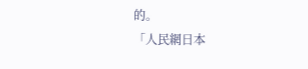的。
「人民網日本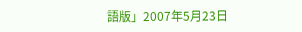語版」2007年5月23日